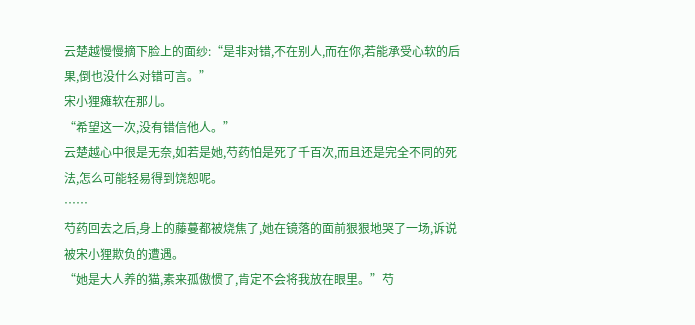云楚越慢慢摘下脸上的面纱:“是非对错,不在别人,而在你,若能承受心软的后果,倒也没什么对错可言。”
宋小狸瘫软在那儿。
“希望这一次,没有错信他人。”
云楚越心中很是无奈,如若是她,芍药怕是死了千百次,而且还是完全不同的死法,怎么可能轻易得到饶恕呢。
……
芍药回去之后,身上的藤蔓都被烧焦了,她在镜落的面前狠狠地哭了一场,诉说被宋小狸欺负的遭遇。
“她是大人养的猫,素来孤傲惯了,肯定不会将我放在眼里。”芍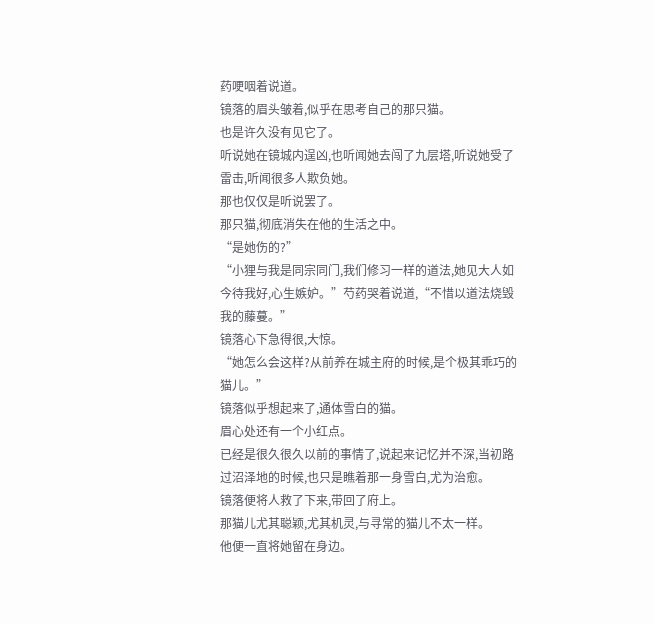药哽咽着说道。
镜落的眉头皱着,似乎在思考自己的那只猫。
也是许久没有见它了。
听说她在镜城内逞凶,也听闻她去闯了九层塔,听说她受了雷击,听闻很多人欺负她。
那也仅仅是听说罢了。
那只猫,彻底消失在他的生活之中。
“是她伤的?”
“小狸与我是同宗同门,我们修习一样的道法,她见大人如今待我好,心生嫉妒。”芍药哭着说道,“不惜以道法烧毁我的藤蔓。”
镜落心下急得很,大惊。
“她怎么会这样?从前养在城主府的时候,是个极其乖巧的猫儿。”
镜落似乎想起来了,通体雪白的猫。
眉心处还有一个小红点。
已经是很久很久以前的事情了,说起来记忆并不深,当初路过沼泽地的时候,也只是瞧着那一身雪白,尤为治愈。
镜落便将人救了下来,带回了府上。
那猫儿尤其聪颖,尤其机灵,与寻常的猫儿不太一样。
他便一直将她留在身边。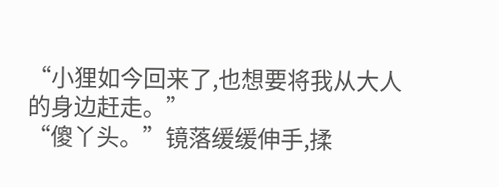“小狸如今回来了,也想要将我从大人的身边赶走。”
“傻丫头。”镜落缓缓伸手,揉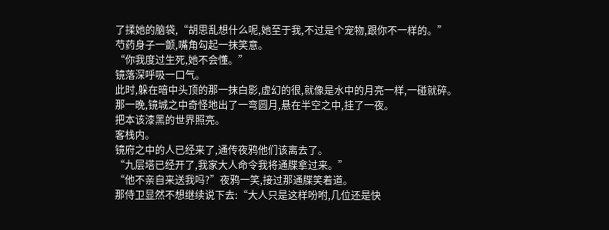了揉她的脑袋,“胡思乱想什么呢,她至于我,不过是个宠物,跟你不一样的。”
芍药身子一颤,嘴角勾起一抹笑意。
“你我度过生死,她不会懂。”
镜落深呼吸一口气。
此时,躲在暗中头顶的那一抹白影,虚幻的很,就像是水中的月亮一样,一碰就碎。
那一晚,镜城之中奇怪地出了一弯圆月,悬在半空之中,挂了一夜。
把本该漆黑的世界照亮。
客栈内。
镜府之中的人已经来了,通传夜鸦他们该离去了。
“九层塔已经开了,我家大人命令我将通牒拿过来。”
“他不亲自来送我吗?”夜鸦一笑,接过那通牒笑着道。
那侍卫显然不想继续说下去:“大人只是这样吩咐,几位还是快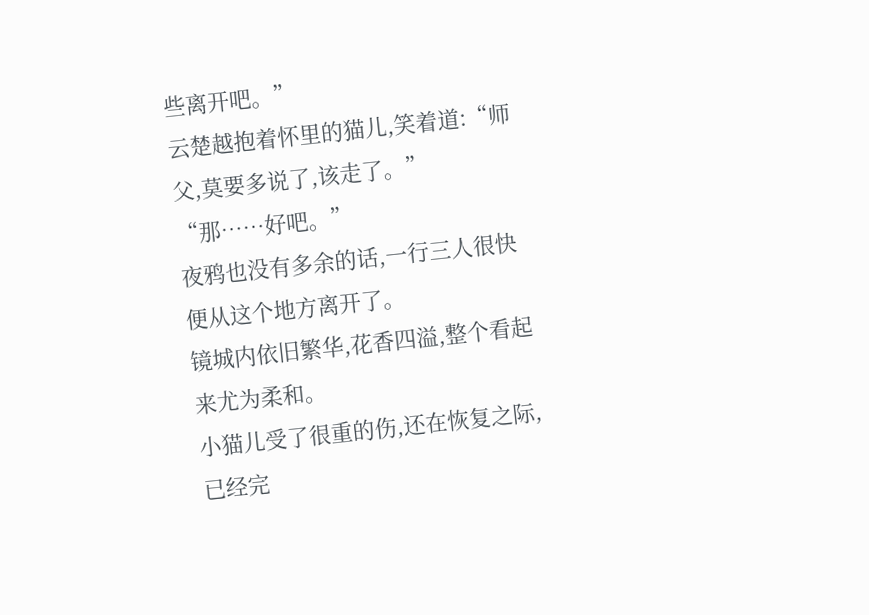些离开吧。”
云楚越抱着怀里的猫儿,笑着道:“师父,莫要多说了,该走了。”
“那……好吧。”
夜鸦也没有多余的话,一行三人很快便从这个地方离开了。
镜城内依旧繁华,花香四溢,整个看起来尤为柔和。
小猫儿受了很重的伤,还在恢复之际,已经完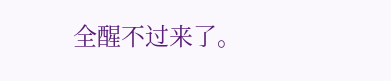全醒不过来了。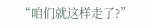“咱们就这样走了?”